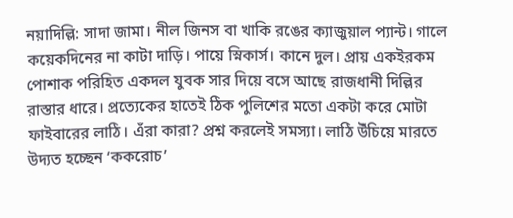নয়াদিল্লি: সাদা জামা। নীল জিনস বা খাকি রঙের ক্যাজুয়াল প্যান্ট। গালে কয়েকদিনের না কাটা দাড়ি। পায়ে স্নিকার্স। কানে দুল। প্রায় একইরকম পোশাক পরিহিত একদল যুবক সার দিয়ে বসে আছে রাজধানী দিল্লির রাস্তার ধারে। প্রত্যেকের হাতেই ঠিক পুলিশের মতো একটা করে মোটা ফাইবারের লাঠি। এঁরা কারা? প্রশ্ন করলেই সমস্যা। লাঠি উঁচিয়ে মারতে উদ্যত হচ্ছেন ‘ককরোচ’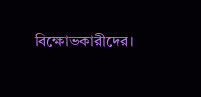বিক্ষোভকারীদের।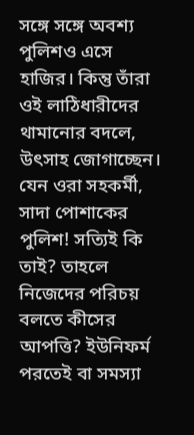সঙ্গে সঙ্গে অবশ্য পুলিশও এসে হাজির। কিন্তু তাঁরা ওই লাঠিধারীদের থামানোর বদলে, উৎসাহ জোগাচ্ছেন। যেন ওরা সহকর্মী, সাদা পোশাকের পুলিশ! সত্যিই কি তাই? তাহলে নিজেদের পরিচয় বলতে কীসের আপত্তি? ইউনিফর্ম পরতেই বা সমস্যা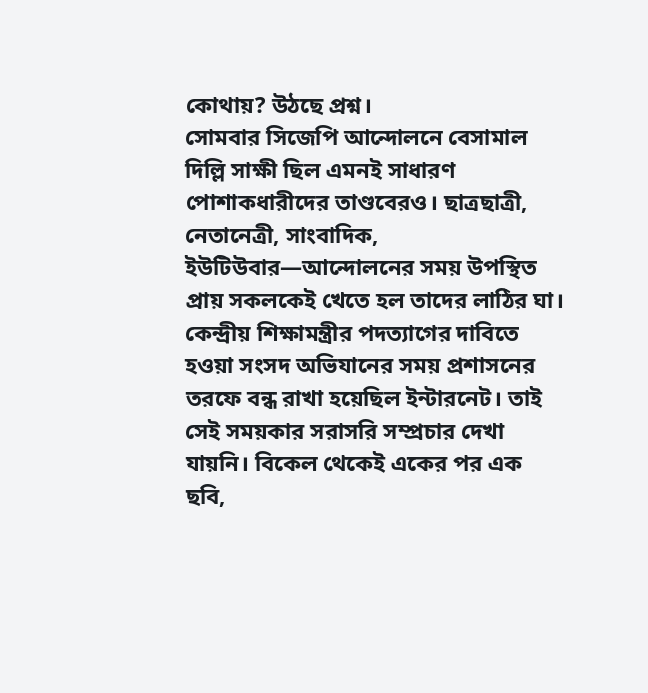কোথায়? উঠছে প্রশ্ন।
সোমবার সিজেপি আন্দোলনে বেসামাল দিল্লি সাক্ষী ছিল এমনই সাধারণ পোশাকধারীদের তাণ্ডবেরও। ছাত্রছাত্রী, নেতানেত্রী, সাংবাদিক, ইউটিউবার—আন্দোলনের সময় উপস্থিত প্রায় সকলকেই খেতে হল তাদের লাঠির ঘা। কেন্দ্রীয় শিক্ষামন্ত্রীর পদত্যাগের দাবিতে হওয়া সংসদ অভিযানের সময় প্রশাসনের তরফে বন্ধ রাখা হয়েছিল ইন্টারনেট। তাই সেই সময়কার সরাসরি সম্প্রচার দেখা যায়নি। বিকেল থেকেই একের পর এক ছবি,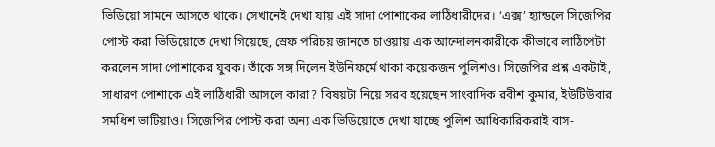ভিডিয়ো সামনে আসতে থাকে। সেখানেই দেখা যায় এই সাদা পোশাকের লাঠিধারীদের। ‘এক্স’ হ্যান্ডলে সিজেপির পোস্ট করা ভিডিয়োতে দেখা গিয়েছে, স্রেফ পরিচয় জানতে চাওয়ায় এক আন্দোলনকারীকে কীভাবে লাঠিপেটা করলেন সাদা পোশাকের যুবক। তাঁকে সঙ্গ দিলেন ইউনিফর্মে থাকা কয়েকজন পুলিশও। সিজেপির প্রশ্ন একটাই, সাধারণ পোশাকে এই লাঠিধারী আসলে কারা? বিষয়টা নিয়ে সরব হয়েছেন সাংবাদিক রবীশ কুমার, ইউটিউবার সমধিশ ভাটিয়াও। সিজেপির পোস্ট করা অন্য এক ভিডিয়োতে দেখা যাচ্ছে পুলিশ আধিকারিকরাই বাস-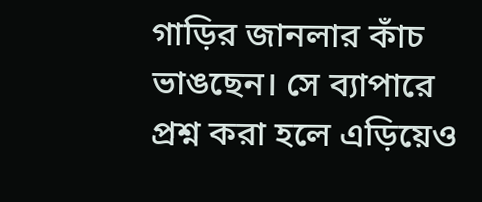গাড়ির জানলার কাঁচ ভাঙছেন। সে ব্যাপারে প্রশ্ন করা হলে এড়িয়েও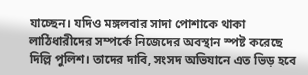যাচ্ছেন। যদিও মঙ্গলবার সাদা পোশাকে থাকা লাঠিধারীদের সম্পর্কে নিজেদের অবস্থান স্পষ্ট করেছে দিল্লি পুলিশ। তাদের দাবি, সংসদ অভিযানে এত ভিড় হবে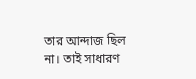তার আন্দাজ ছিল না। তাই সাধারণ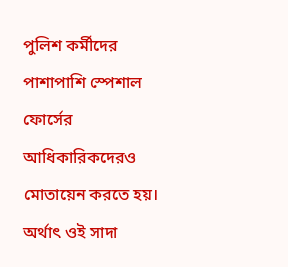পুলিশ কর্মীদের পাশাপাশি স্পেশাল ফোর্সের আধিকারিকদেরও মোতায়েন করতে হয়। অর্থাৎ ওই সাদা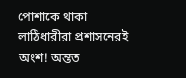পোশাকে থাকা লাঠিধারীরা প্রশাসনেরই অংশ! অন্তত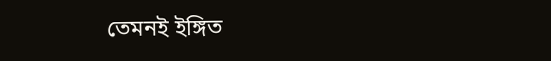তেমনই ইঙ্গিত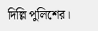দিল্লি পুলিশের।